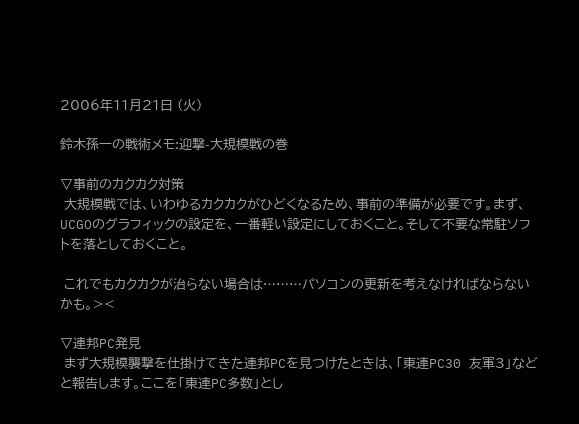2006年11月21日 (火)

鈴木孫一の戦術メモ:迎撃-大規模戦の巻

▽事前のカクカク対策
 大規模戦では、いわゆるカクカクがひどくなるため、事前の準備が必要です。まず、UCGOのグラフィックの設定を、一番軽い設定にしておくこと。そして不要な常駐ソフトを落としておくこと。

 これでもカクカクが治らない場合は………パソコンの更新を考えなければならないかも。><

▽連邦PC発見
 まず大規模襲撃を仕掛けてきた連邦PCを見つけたときは、「東連PC30 友軍3」などと報告します。ここを「東連PC多数」とし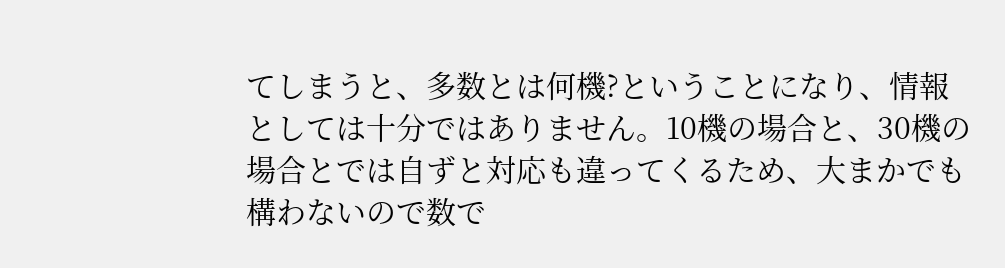てしまうと、多数とは何機?ということになり、情報としては十分ではありません。10機の場合と、30機の場合とでは自ずと対応も違ってくるため、大まかでも構わないので数で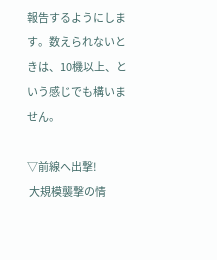報告するようにします。数えられないときは、10機以上、という感じでも構いません。

▽前線へ出撃!
 大規模襲撃の情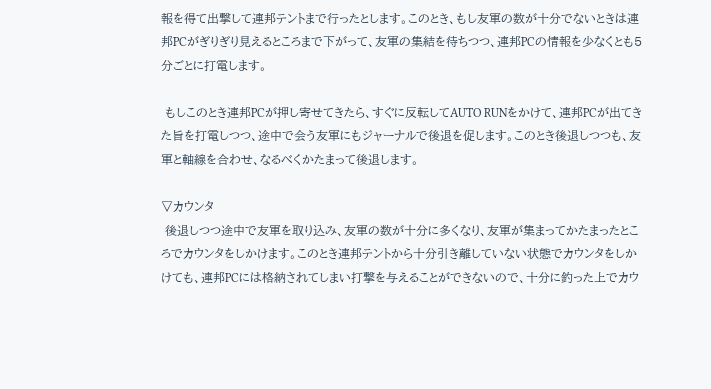報を得て出撃して連邦テントまで行ったとします。このとき、もし友軍の数が十分でないときは連邦PCがぎりぎり見えるところまで下がって、友軍の集結を待ちつつ、連邦PCの情報を少なくとも5分ごとに打電します。

 もしこのとき連邦PCが押し寄せてきたら、すぐに反転してAUTO RUNをかけて、連邦PCが出てきた旨を打電しつつ、途中で会う友軍にもジャーナルで後退を促します。このとき後退しつつも、友軍と軸線を合わせ、なるべくかたまって後退します。

▽カウンタ
 後退しつつ途中で友軍を取り込み、友軍の数が十分に多くなり、友軍が集まってかたまったところでカウンタをしかけます。このとき連邦テントから十分引き離していない状態でカウンタをしかけても、連邦PCには格納されてしまい打撃を与えることができないので、十分に釣った上でカウ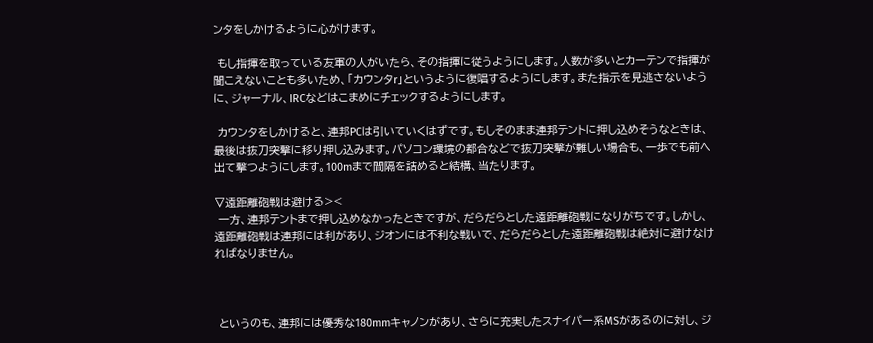ンタをしかけるように心がけます。

 もし指揮を取っている友軍の人がいたら、その指揮に従うようにします。人数が多いとカーテンで指揮が聞こえないことも多いため、「カウンタr」というように復唱するようにします。また指示を見逃さないように、ジャーナル、IRCなどはこまめにチェックするようにします。

 カウンタをしかけると、連邦PCは引いていくはずです。もしそのまま連邦テントに押し込めそうなときは、最後は抜刀突撃に移り押し込みます。パソコン環境の都合などで抜刀突撃が難しい場合も、一歩でも前へ出て撃つようにします。100mまで間隔を詰めると結構、当たります。

▽遠距離砲戦は避ける><
 一方、連邦テントまで押し込めなかったときですが、だらだらとした遠距離砲戦になりがちです。しかし、遠距離砲戦は連邦には利があり、ジオンには不利な戦いで、だらだらとした遠距離砲戦は絶対に避けなければなりません。



 というのも、連邦には優秀な180mmキャノンがあり、さらに充実したスナイパー系MSがあるのに対し、ジ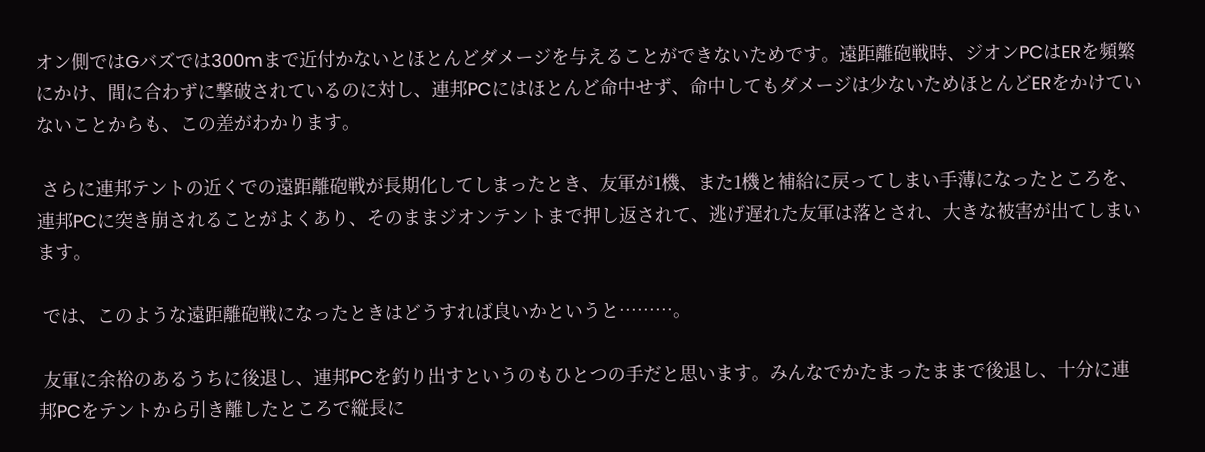オン側ではGバズでは300mまで近付かないとほとんどダメージを与えることができないためです。遠距離砲戦時、ジオンPCはERを頻繁にかけ、間に合わずに撃破されているのに対し、連邦PCにはほとんど命中せず、命中してもダメージは少ないためほとんどERをかけていないことからも、この差がわかります。

 さらに連邦テントの近くでの遠距離砲戦が長期化してしまったとき、友軍が1機、また1機と補給に戻ってしまい手薄になったところを、連邦PCに突き崩されることがよくあり、そのままジオンテントまで押し返されて、逃げ遅れた友軍は落とされ、大きな被害が出てしまいます。

 では、このような遠距離砲戦になったときはどうすれば良いかというと………。

 友軍に余裕のあるうちに後退し、連邦PCを釣り出すというのもひとつの手だと思います。みんなでかたまったままで後退し、十分に連邦PCをテントから引き離したところで縦長に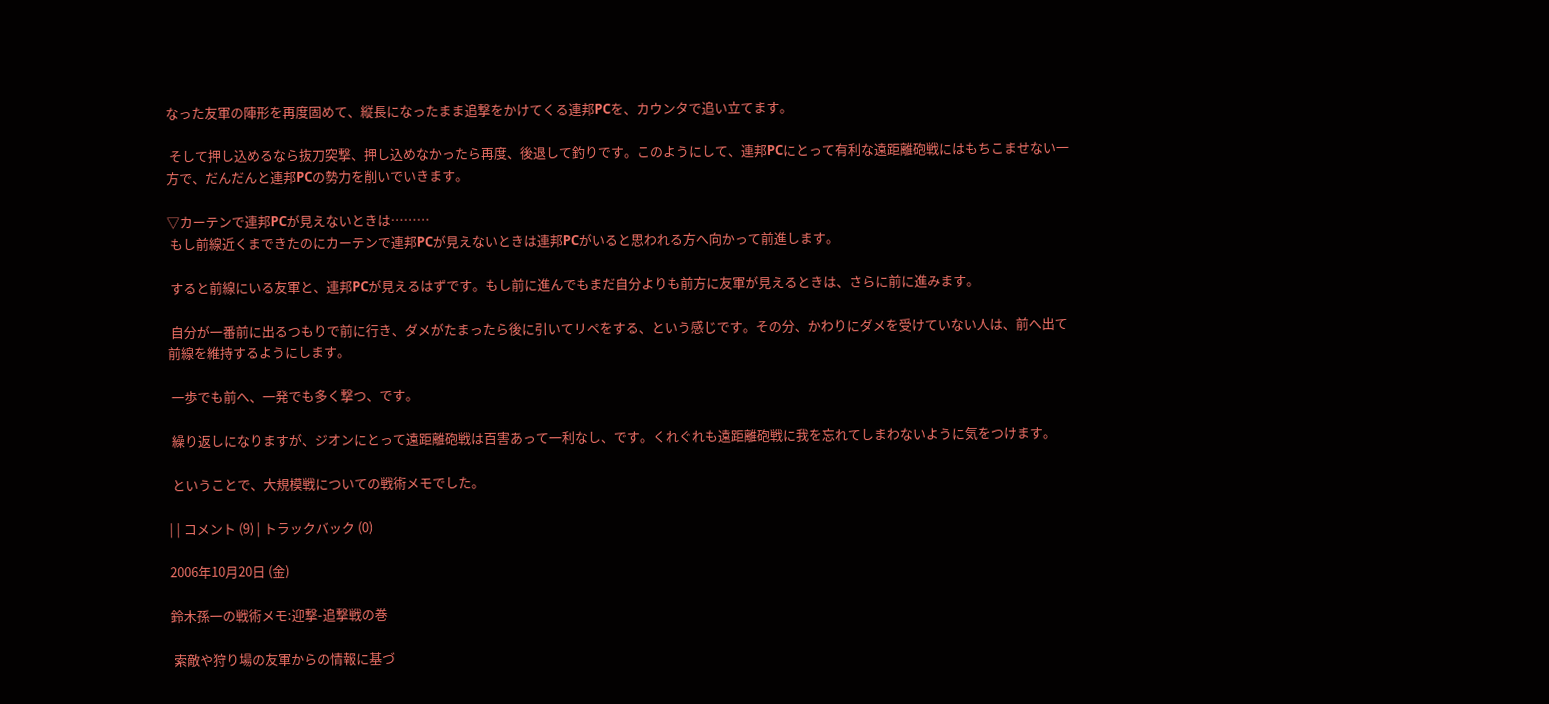なった友軍の陣形を再度固めて、縦長になったまま追撃をかけてくる連邦PCを、カウンタで追い立てます。

 そして押し込めるなら抜刀突撃、押し込めなかったら再度、後退して釣りです。このようにして、連邦PCにとって有利な遠距離砲戦にはもちこませない一方で、だんだんと連邦PCの勢力を削いでいきます。

▽カーテンで連邦PCが見えないときは………
 もし前線近くまできたのにカーテンで連邦PCが見えないときは連邦PCがいると思われる方へ向かって前進します。

 すると前線にいる友軍と、連邦PCが見えるはずです。もし前に進んでもまだ自分よりも前方に友軍が見えるときは、さらに前に進みます。

 自分が一番前に出るつもりで前に行き、ダメがたまったら後に引いてリペをする、という感じです。その分、かわりにダメを受けていない人は、前へ出て前線を維持するようにします。

 一歩でも前へ、一発でも多く撃つ、です。

 繰り返しになりますが、ジオンにとって遠距離砲戦は百害あって一利なし、です。くれぐれも遠距離砲戦に我を忘れてしまわないように気をつけます。

 ということで、大規模戦についての戦術メモでした。

| | コメント (9) | トラックバック (0)

2006年10月20日 (金)

鈴木孫一の戦術メモ:迎撃-追撃戦の巻

 索敵や狩り場の友軍からの情報に基づ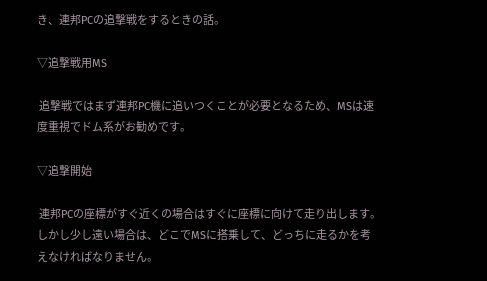き、連邦PCの追撃戦をするときの話。

▽追撃戦用MS

 追撃戦ではまず連邦PC機に追いつくことが必要となるため、MSは速度重視でドム系がお勧めです。

▽追撃開始

 連邦PCの座標がすぐ近くの場合はすぐに座標に向けて走り出します。しかし少し遠い場合は、どこでMSに搭乗して、どっちに走るかを考えなければなりません。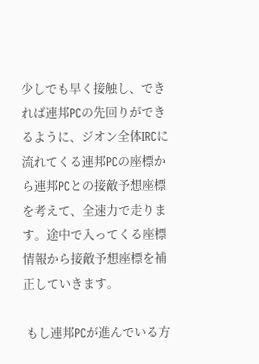少しでも早く接触し、できれば連邦PCの先回りができるように、ジオン全体IRCに流れてくる連邦PCの座標から連邦PCとの接敵予想座標を考えて、全速力で走ります。途中で入ってくる座標情報から接敵予想座標を補正していきます。

 もし連邦PCが進んでいる方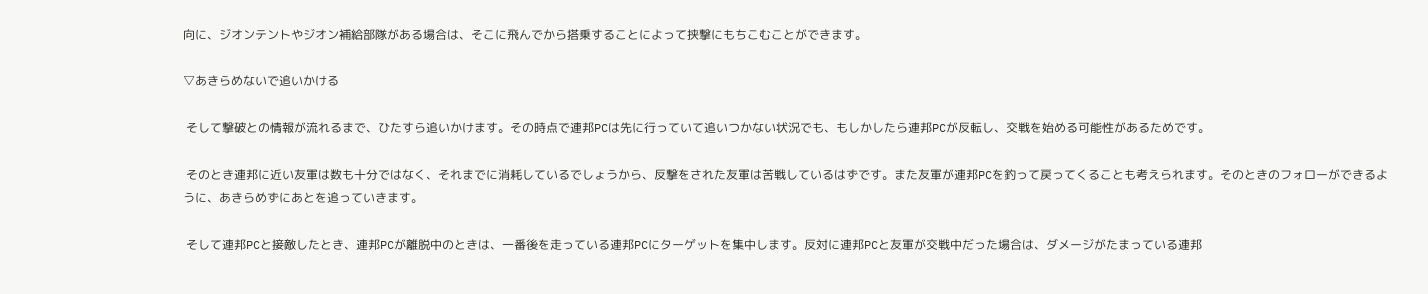向に、ジオンテントやジオン補給部隊がある場合は、そこに飛んでから搭乗することによって挟撃にもちこむことができます。

▽あきらめないで追いかける

 そして撃破との情報が流れるまで、ひたすら追いかけます。その時点で連邦PCは先に行っていて追いつかない状況でも、もしかしたら連邦PCが反転し、交戦を始める可能性があるためです。

 そのとき連邦に近い友軍は数も十分ではなく、それまでに消耗しているでしょうから、反撃をされた友軍は苦戦しているはずです。また友軍が連邦PCを釣って戻ってくることも考えられます。そのときのフォローができるように、あきらめずにあとを追っていきます。

 そして連邦PCと接敵したとき、連邦PCが離脱中のときは、一番後を走っている連邦PCにターゲットを集中します。反対に連邦PCと友軍が交戦中だった場合は、ダメージがたまっている連邦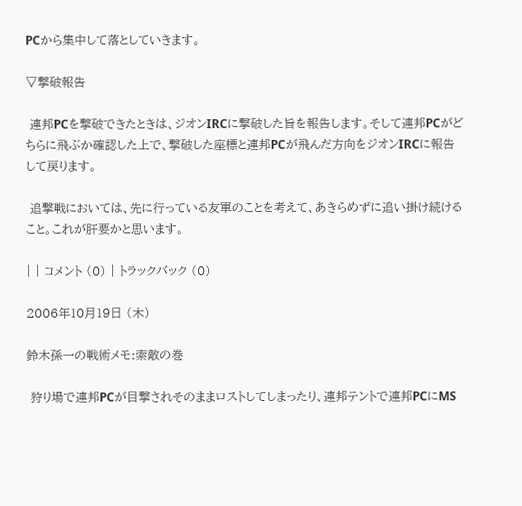PCから集中して落としていきます。

▽撃破報告

 連邦PCを撃破できたときは、ジオンIRCに撃破した旨を報告します。そして連邦PCがどちらに飛ぶか確認した上で、撃破した座標と連邦PCが飛んだ方向をジオンIRCに報告して戻ります。

 追撃戦においては、先に行っている友軍のことを考えて、あきらめずに追い掛け続けること。これが肝要かと思います。

| | コメント (0) | トラックバック (0)

2006年10月19日 (木)

鈴木孫一の戦術メモ:索敵の巻

 狩り場で連邦PCが目撃されそのままロストしてしまったり、連邦テントで連邦PCにMS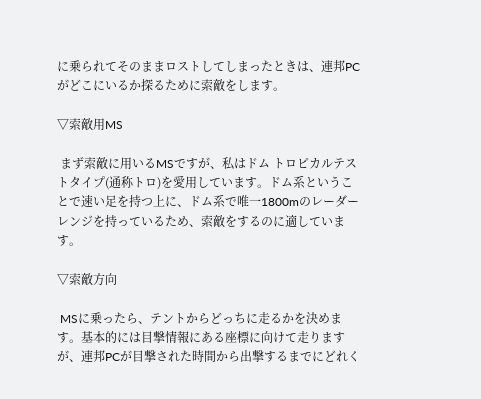に乗られてそのままロストしてしまったときは、連邦PCがどこにいるか探るために索敵をします。

▽索敵用MS

 まず索敵に用いるMSですが、私はドム トロピカルテストタイプ(通称トロ)を愛用しています。ドム系ということで速い足を持つ上に、ドム系で唯一1800mのレーダーレンジを持っているため、索敵をするのに適しています。

▽索敵方向

 MSに乗ったら、テントからどっちに走るかを決めます。基本的には目撃情報にある座標に向けて走りますが、連邦PCが目撃された時間から出撃するまでにどれく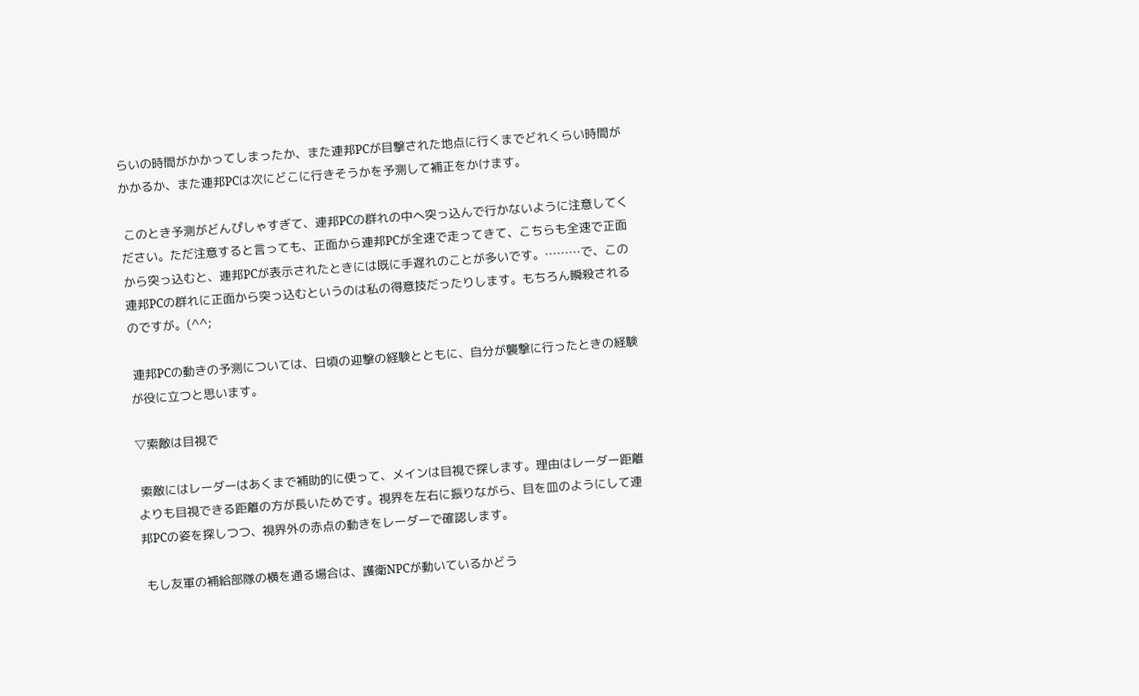らいの時間がかかってしまったか、また連邦PCが目撃された地点に行くまでどれくらい時間がかかるか、また連邦PCは次にどこに行きそうかを予測して補正をかけます。

 このとき予測がどんぴしゃすぎて、連邦PCの群れの中へ突っ込んで行かないように注意してください。ただ注意すると言っても、正面から連邦PCが全速で走ってきて、こちらも全速で正面から突っ込むと、連邦PCが表示されたときには既に手遅れのことが多いです。………で、この連邦PCの群れに正面から突っ込むというのは私の得意技だったりします。もちろん瞬殺されるのですが。(^^;

 連邦PCの動きの予測については、日頃の迎撃の経験とともに、自分が襲撃に行ったときの経験が役に立つと思います。

▽索敵は目視で

 索敵にはレーダーはあくまで補助的に使って、メインは目視で探します。理由はレーダー距離よりも目視できる距離の方が長いためです。視界を左右に振りながら、目を皿のようにして連邦PCの姿を探しつつ、視界外の赤点の動きをレーダーで確認します。

 もし友軍の補給部隊の横を通る場合は、護衛NPCが動いているかどう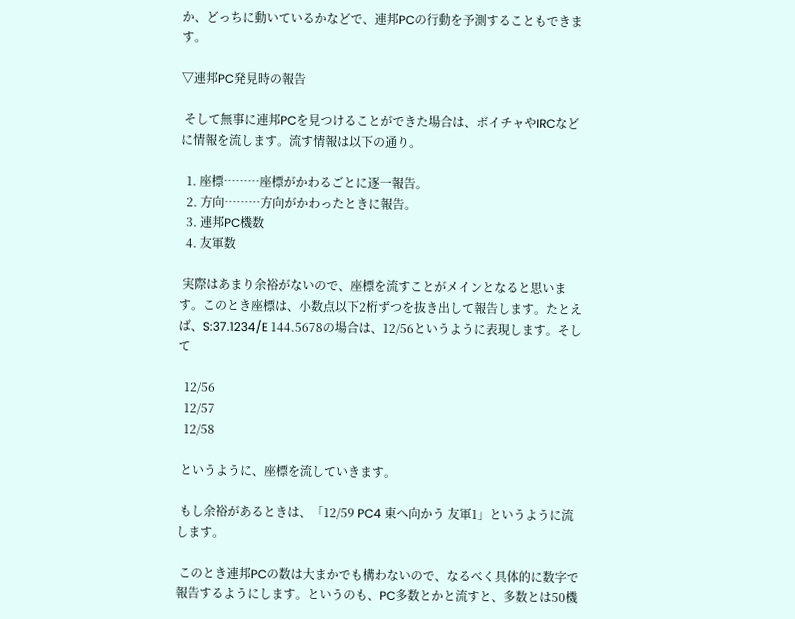か、どっちに動いているかなどで、連邦PCの行動を予測することもできます。

▽連邦PC発見時の報告

 そして無事に連邦PCを見つけることができた場合は、ボイチャやIRCなどに情報を流します。流す情報は以下の通り。

  1. 座標………座標がかわるごとに逐一報告。
  2. 方向………方向がかわったときに報告。
  3. 連邦PC機数
  4. 友軍数

 実際はあまり余裕がないので、座標を流すことがメインとなると思います。このとき座標は、小数点以下2桁ずつを抜き出して報告します。たとえば、S:37.1234/E 144.5678の場合は、12/56というように表現します。そして

  12/56
  12/57
  12/58

 というように、座標を流していきます。

 もし余裕があるときは、「12/59 PC4 東へ向かう 友軍1」というように流します。

 このとき連邦PCの数は大まかでも構わないので、なるべく具体的に数字で報告するようにします。というのも、PC多数とかと流すと、多数とは50機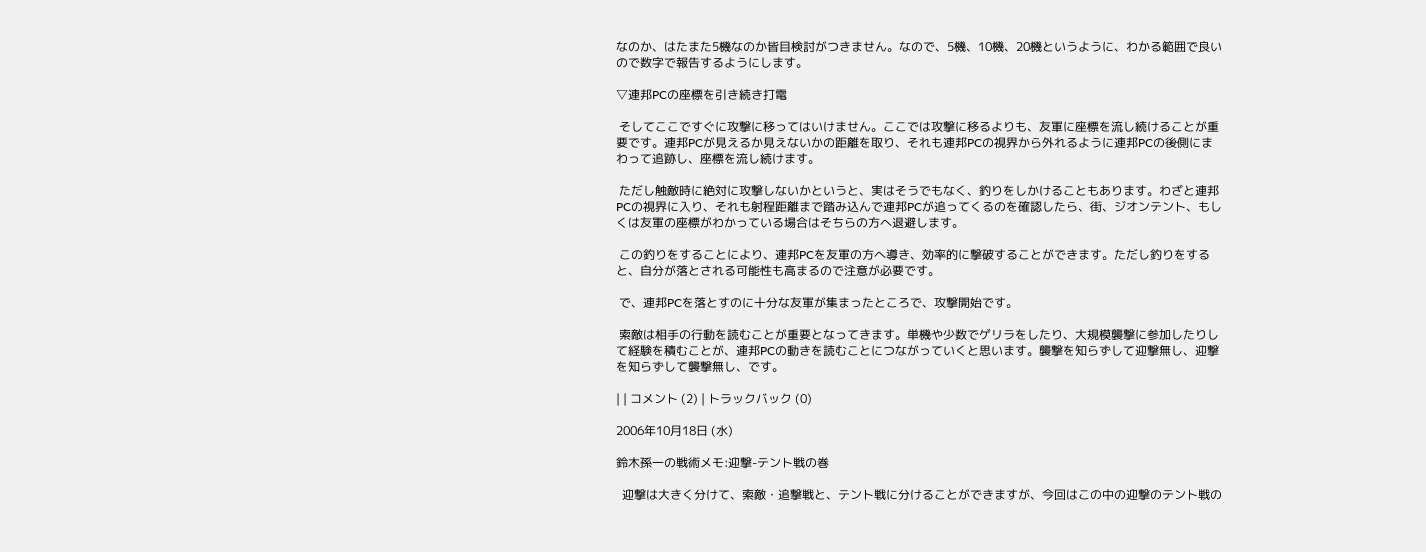なのか、はたまた5機なのか皆目検討がつきません。なので、5機、10機、20機というように、わかる範囲で良いので数字で報告するようにします。

▽連邦PCの座標を引き続き打電

 そしてここですぐに攻撃に移ってはいけません。ここでは攻撃に移るよりも、友軍に座標を流し続けることが重要です。連邦PCが見えるか見えないかの距離を取り、それも連邦PCの視界から外れるように連邦PCの後側にまわって追跡し、座標を流し続けます。

 ただし触敵時に絶対に攻撃しないかというと、実はそうでもなく、釣りをしかけることもあります。わざと連邦PCの視界に入り、それも射程距離まで踏み込んで連邦PCが追ってくるのを確認したら、街、ジオンテント、もしくは友軍の座標がわかっている場合はそちらの方へ退避します。

 この釣りをすることにより、連邦PCを友軍の方へ導き、効率的に撃破することができます。ただし釣りをすると、自分が落とされる可能性も高まるので注意が必要です。

 で、連邦PCを落とすのに十分な友軍が集まったところで、攻撃開始です。

 索敵は相手の行動を読むことが重要となってきます。単機や少数でゲリラをしたり、大規模襲撃に参加したりして経験を積むことが、連邦PCの動きを読むことにつながっていくと思います。襲撃を知らずして迎撃無し、迎撃を知らずして襲撃無し、です。

| | コメント (2) | トラックバック (0)

2006年10月18日 (水)

鈴木孫一の戦術メモ:迎撃-テント戦の巻

  迎撃は大きく分けて、索敵・追撃戦と、テント戦に分けることができますが、今回はこの中の迎撃のテント戦の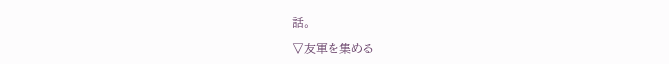話。

▽友軍を集める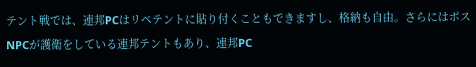テント戦では、連邦PCはリペテントに貼り付くこともできますし、格納も自由。さらにはボスNPCが護衛をしている連邦テントもあり、連邦PC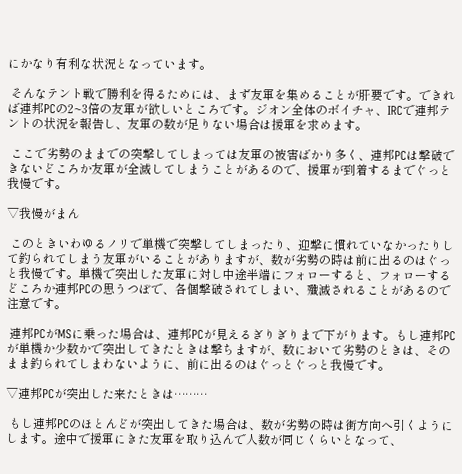にかなり有利な状況となっています。

 そんなテント戦で勝利を得るためには、まず友軍を集めることが肝要です。できれば連邦PCの2~3倍の友軍が欲しいところです。ジオン全体のボイチャ、IRCで連邦テントの状況を報告し、友軍の数が足りない場合は援軍を求めます。

 ここで劣勢のままでの突撃してしまっては友軍の被害ばかり多く、連邦PCは撃破できないどころか友軍が全滅してしまうことがあるので、援軍が到着するまでぐっと我慢です。

▽我慢がまん

 このときいわゆるノリで単機で突撃してしまったり、迎撃に慣れていなかったりして釣られてしまう友軍がいることがありますが、数が劣勢の時は前に出るのはぐっと我慢です。単機で突出した友軍に対し中途半端にフォローすると、フォローするどころか連邦PCの思うつぼで、各個撃破されてしまい、殲滅されることがあるので注意です。

 連邦PCがMSに乗った場合は、連邦PCが見えるぎりぎりまで下がります。もし連邦PCが単機か少数かで突出してきたときは撃ちますが、数において劣勢のときは、そのまま釣られてしまわないように、前に出るのはぐっとぐっと我慢です。

▽連邦PCが突出した来たときは………

 もし連邦PCのほとんどが突出してきた場合は、数が劣勢の時は街方向へ引くようにします。途中で援軍にきた友軍を取り込んで人数が同じくらいとなって、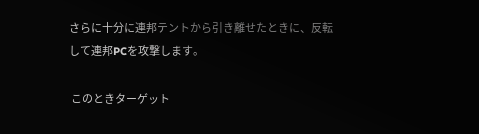さらに十分に連邦テントから引き離せたときに、反転して連邦PCを攻撃します。

 このときターゲット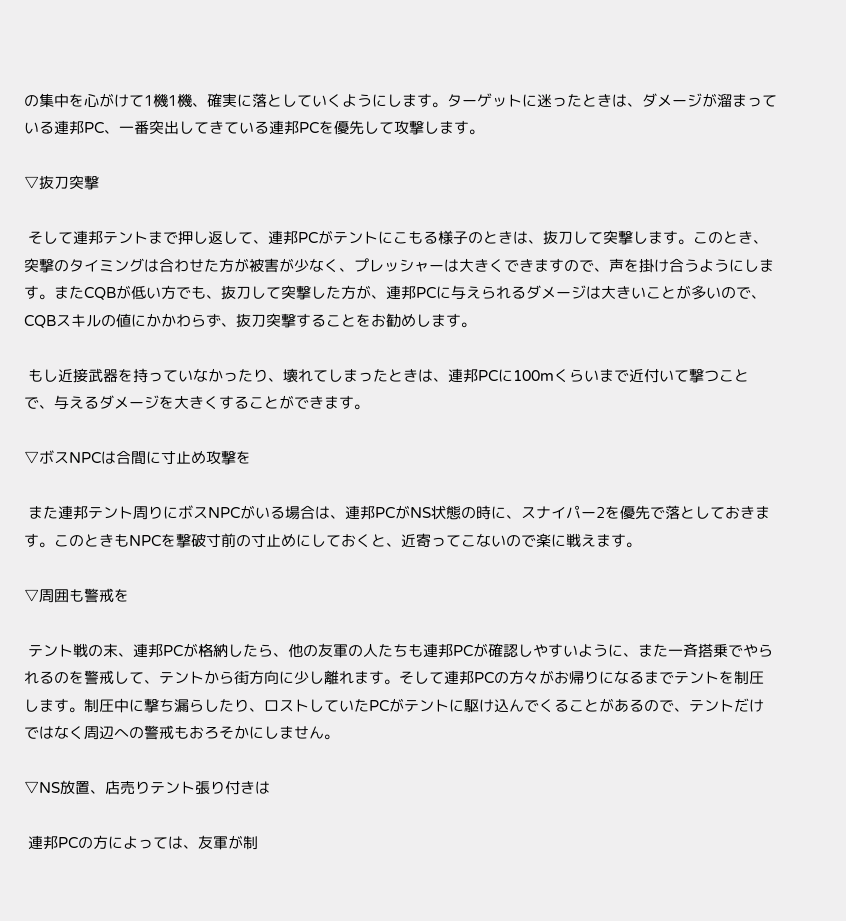の集中を心がけて1機1機、確実に落としていくようにします。ターゲットに迷ったときは、ダメージが溜まっている連邦PC、一番突出してきている連邦PCを優先して攻撃します。

▽抜刀突撃

 そして連邦テントまで押し返して、連邦PCがテントにこもる様子のときは、抜刀して突撃します。このとき、突撃のタイミングは合わせた方が被害が少なく、プレッシャーは大きくできますので、声を掛け合うようにします。またCQBが低い方でも、抜刀して突撃した方が、連邦PCに与えられるダメージは大きいことが多いので、CQBスキルの値にかかわらず、抜刀突撃することをお勧めします。

 もし近接武器を持っていなかったり、壊れてしまったときは、連邦PCに100mくらいまで近付いて撃つことで、与えるダメージを大きくすることができます。

▽ボスNPCは合間に寸止め攻撃を

 また連邦テント周りにボスNPCがいる場合は、連邦PCがNS状態の時に、スナイパー2を優先で落としておきます。このときもNPCを撃破寸前の寸止めにしておくと、近寄ってこないので楽に戦えます。

▽周囲も警戒を

 テント戦の末、連邦PCが格納したら、他の友軍の人たちも連邦PCが確認しやすいように、また一斉搭乗でやられるのを警戒して、テントから街方向に少し離れます。そして連邦PCの方々がお帰りになるまでテントを制圧します。制圧中に撃ち漏らしたり、ロストしていたPCがテントに駆け込んでくることがあるので、テントだけではなく周辺への警戒もおろそかにしません。

▽NS放置、店売りテント張り付きは

 連邦PCの方によっては、友軍が制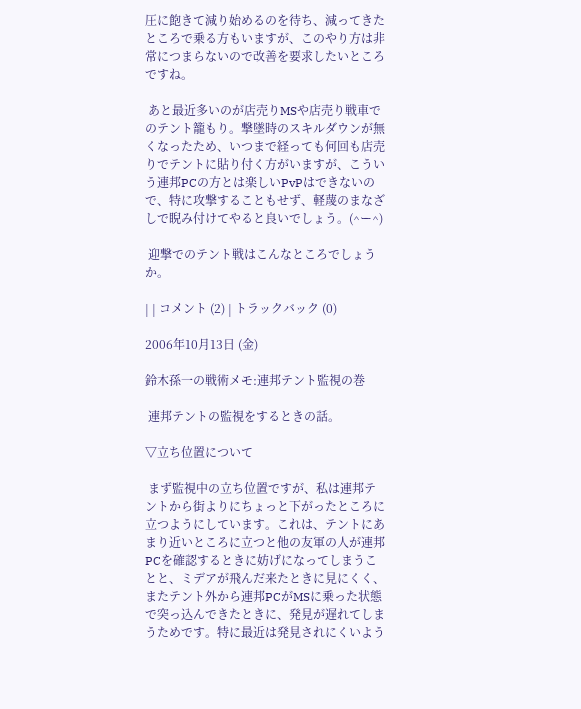圧に飽きて減り始めるのを待ち、減ってきたところで乗る方もいますが、このやり方は非常につまらないので改善を要求したいところですね。

 あと最近多いのが店売りMSや店売り戦車でのテント籠もり。撃墜時のスキルダウンが無くなったため、いつまで経っても何回も店売りでテントに貼り付く方がいますが、こういう連邦PCの方とは楽しいPvPはできないので、特に攻撃することもせず、軽蔑のまなざしで睨み付けてやると良いでしょう。(^ー^)

 迎撃でのテント戦はこんなところでしょうか。

| | コメント (2) | トラックバック (0)

2006年10月13日 (金)

鈴木孫一の戦術メモ:連邦テント監視の巻

 連邦テントの監視をするときの話。

▽立ち位置について

 まず監視中の立ち位置ですが、私は連邦テントから街よりにちょっと下がったところに立つようにしています。これは、テントにあまり近いところに立つと他の友軍の人が連邦PCを確認するときに妨げになってしまうことと、ミデアが飛んだ来たときに見にくく、またテント外から連邦PCがMSに乗った状態で突っ込んできたときに、発見が遅れてしまうためです。特に最近は発見されにくいよう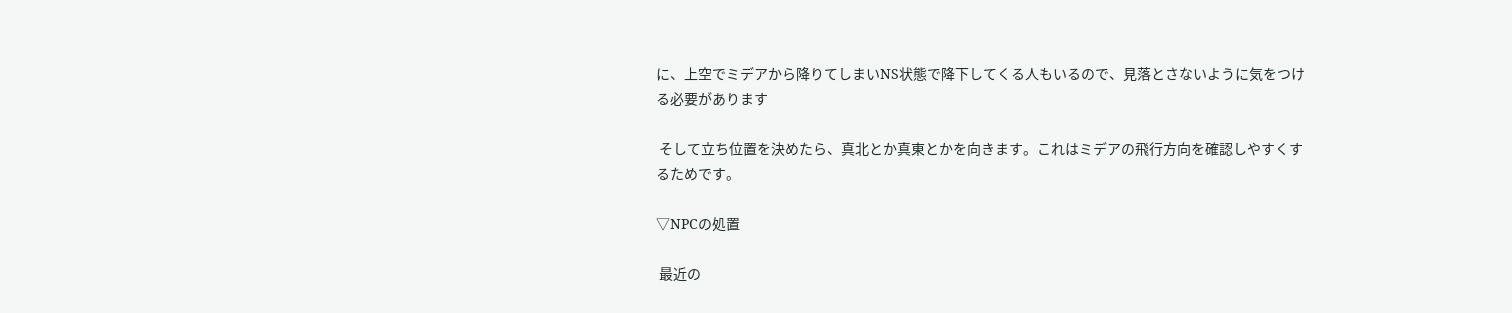に、上空でミデアから降りてしまいNS状態で降下してくる人もいるので、見落とさないように気をつける必要があります

 そして立ち位置を決めたら、真北とか真東とかを向きます。これはミデアの飛行方向を確認しやすくするためです。

▽NPCの処置

 最近の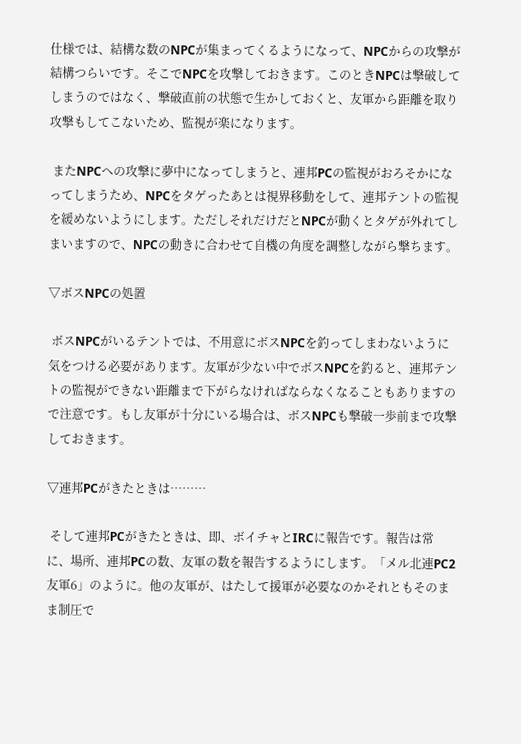仕様では、結構な数のNPCが集まってくるようになって、NPCからの攻撃が結構つらいです。そこでNPCを攻撃しておきます。このときNPCは撃破してしまうのではなく、撃破直前の状態で生かしておくと、友軍から距離を取り攻撃もしてこないため、監視が楽になります。

 またNPCへの攻撃に夢中になってしまうと、連邦PCの監視がおろそかになってしまうため、NPCをタゲったあとは視界移動をして、連邦テントの監視を緩めないようにします。ただしそれだけだとNPCが動くとタゲが外れてしまいますので、NPCの動きに合わせて自機の角度を調整しながら撃ちます。

▽ボスNPCの処置

 ボスNPCがいるテントでは、不用意にボスNPCを釣ってしまわないように気をつける必要があります。友軍が少ない中でボスNPCを釣ると、連邦テントの監視ができない距離まで下がらなければならなくなることもありますので注意です。もし友軍が十分にいる場合は、ボスNPCも撃破一歩前まで攻撃しておきます。

▽連邦PCがきたときは………

 そして連邦PCがきたときは、即、ボイチャとIRCに報告です。報告は常に、場所、連邦PCの数、友軍の数を報告するようにします。「メル北連PC2 友軍6」のように。他の友軍が、はたして援軍が必要なのかそれともそのまま制圧で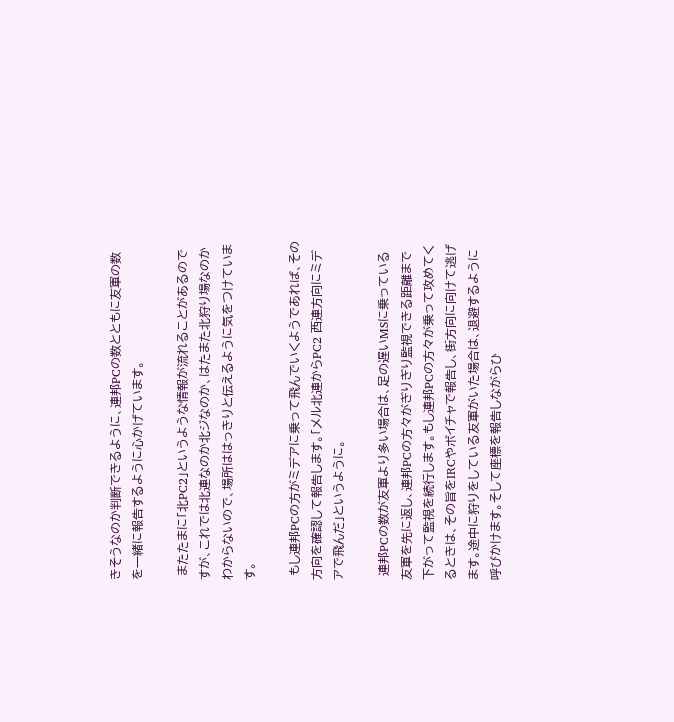きそうなのか判断できるように、連邦PCの数とともに友軍の数を一緒に報告するように心かげています。

 またたまに「北PC2」というような情報が流れることがあるのですが、これでは北連なのか北ジなのか、はたまた北狩り場なのかわからないので、場所ははっきりと伝えるように気をつけています。

 もし連邦PCの方がミデアに乗って飛んでいくようであれば、その方向を確認して報告します。「メル北連からPC2 西連方向にミデアで飛んだ」というように。

 連邦PCの数が友軍より多い場合は、足の遅いMSに乗っている友軍を先に返し、連邦PCの方々がぎりぎり監視できる距離まで下がって監視を続行します。もし連邦PCの方々が乗って攻めてくるときは、その旨をIRCやボイチャで報告し、街方向に向けて逃げます。途中に狩りをしている友軍がいた場合は、退避するように呼びかけます。そして座標を報告しながらひ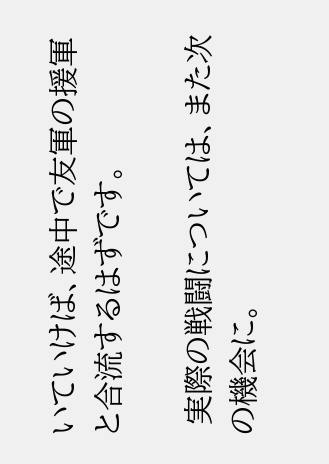いていけば、途中で友軍の援軍と合流するはずです。

 実際の戦闘については、また次の機会に。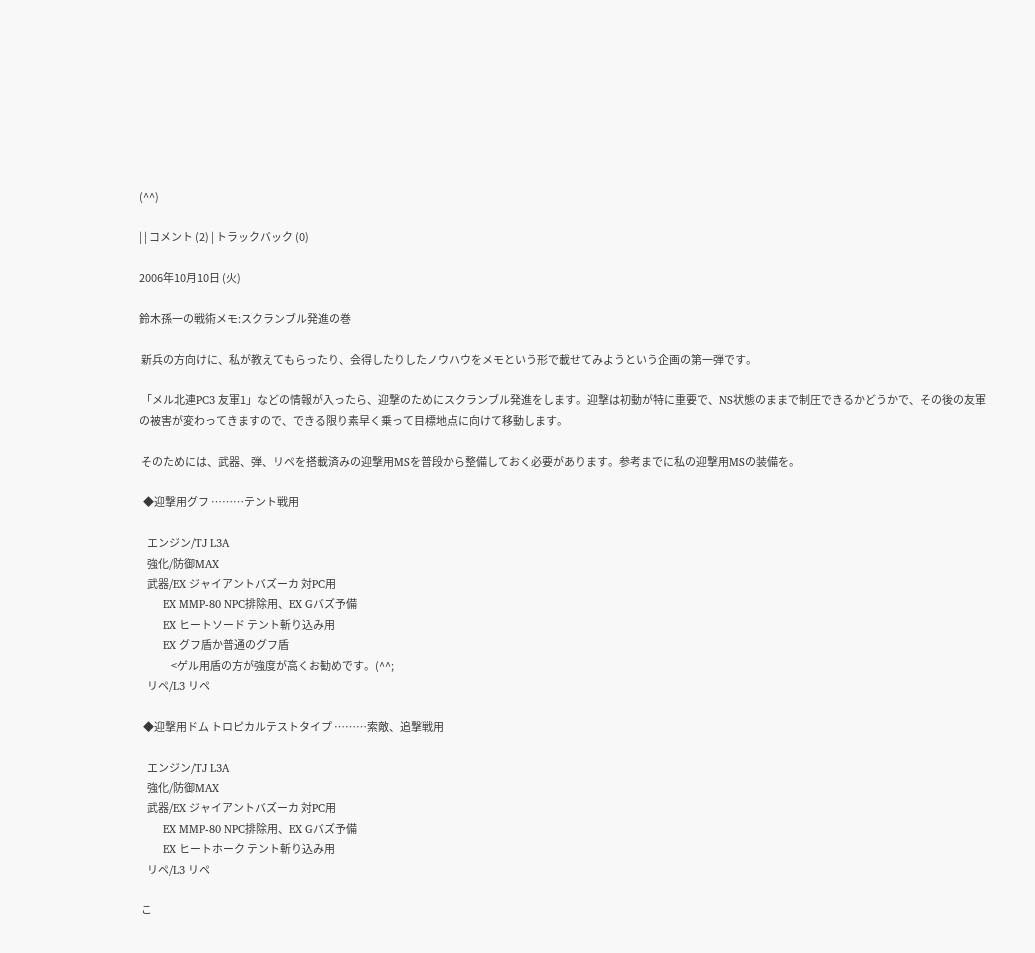(^^)

| | コメント (2) | トラックバック (0)

2006年10月10日 (火)

鈴木孫一の戦術メモ:スクランブル発進の巻

 新兵の方向けに、私が教えてもらったり、会得したりしたノウハウをメモという形で載せてみようという企画の第一弾です。

 「メル北連PC3 友軍1」などの情報が入ったら、迎撃のためにスクランブル発進をします。迎撃は初動が特に重要で、NS状態のままで制圧できるかどうかで、その後の友軍の被害が変わってきますので、できる限り素早く乗って目標地点に向けて移動します。

 そのためには、武器、弾、リペを搭載済みの迎撃用MSを普段から整備しておく必要があります。参考までに私の迎撃用MSの装備を。

  ◆迎撃用グフ ………テント戦用

    エンジン/TJ L3A
    強化/防御MAX
    武器/EX ジャイアントバズーカ 対PC用
        EX MMP-80 NPC排除用、EX Gバズ予備
        EX ヒートソード テント斬り込み用
        EX グフ盾か普通のグフ盾
                <ゲル用盾の方が強度が高くお勧めです。(^^;
    リペ/L3 リペ

  ◆迎撃用ドム トロピカルテストタイプ ………索敵、追撃戦用

    エンジン/TJ L3A
    強化/防御MAX
    武器/EX ジャイアントバズーカ 対PC用
        EX MMP-80 NPC排除用、EX Gバズ予備
        EX ヒートホーク テント斬り込み用
    リペ/L3 リペ

 こ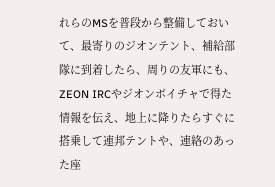れらのMSを普段から整備しておいて、最寄りのジオンテント、補給部隊に到着したら、周りの友軍にも、ZEON IRCやジオンボイチャで得た情報を伝え、地上に降りたらすぐに搭乗して連邦テントや、連絡のあった座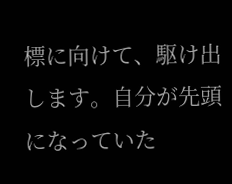標に向けて、駆け出します。自分が先頭になっていた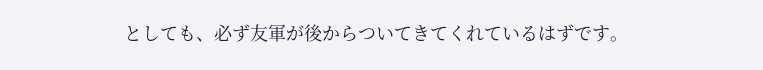としても、必ず友軍が後からついてきてくれているはずです。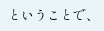ということで、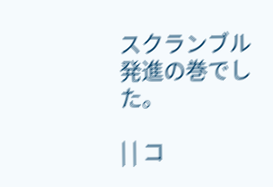スクランブル発進の巻でした。

| | コ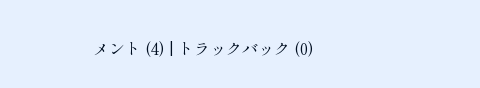メント (4) | トラックバック (0)